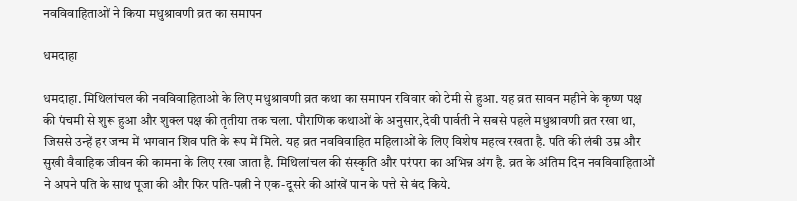नवविवाहिताओं ने किया मधुश्रावणी व्रत का समापन

धमदाहा

धमदाहा. मिथिलांचल की नवविवाहिताओ के लिए मधुश्रावणी व्रत कथा का समापन रविवार को टेमी से हुआ. यह व्रत सावन महीने के कृष्ण पक्ष की पंचमी से शुरू हुआ और शुक्ल पक्ष की तृतीया तक चला. पौराणिक कथाओं के अनुसार,देवी पार्वती ने सबसे पहले मधुश्रावणी व्रत रखा था, जिससे उन्हें हर जन्म में भगवान शिव पति के रूप में मिले. यह व्रत नवविवाहित महिलाओं के लिए विशेष महत्व रखता है. पति की लंबी उम्र और सुखी वैवाहिक जीवन की कामना के लिए रखा जाता है. मिथिलांचल की संस्कृति और परंपरा का अभिन्न अंग है. व्रत के अंतिम दिन नवविवाहिताओं ने अपने पति के साथ पूजा की और फिर पति-पत्नी ने एक-दूसरे की आंखें पान के पत्ते से बंद किये.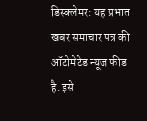डिस्क्लेमर: यह प्रभात खबर समाचार पत्र की ऑटोमेटेड न्यूज फीड है. इसे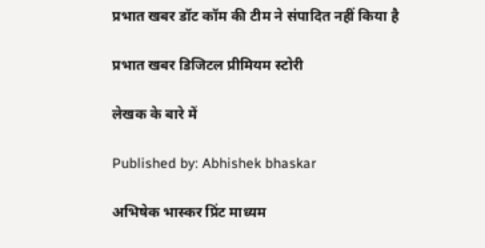प्रभात खबर डॉट कॉम की टीम ने संपादित नहीं किया है

प्रभात खबर डिजिटल प्रीमियम स्टोरी

लेखक के बारे में

Published by: Abhishek bhaskar

अभिषेक भास्कर प्रिंट माध्यम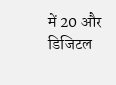में 20 और डिजिटल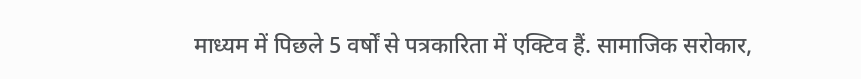माध्यम में पिछले 5 वर्षों से पत्रकारिता में एक्टिव हैं. सामाजिक सरोकार,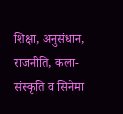शिक्षा, अनुसंधान, राजनीति, कला-संस्कृति व सिनेमा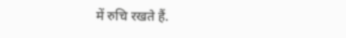में रुचि रखते हैं.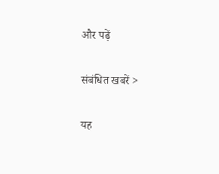और पढ़ें

संबंधित खबरें >

यह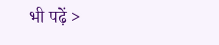भी पढ़ें >